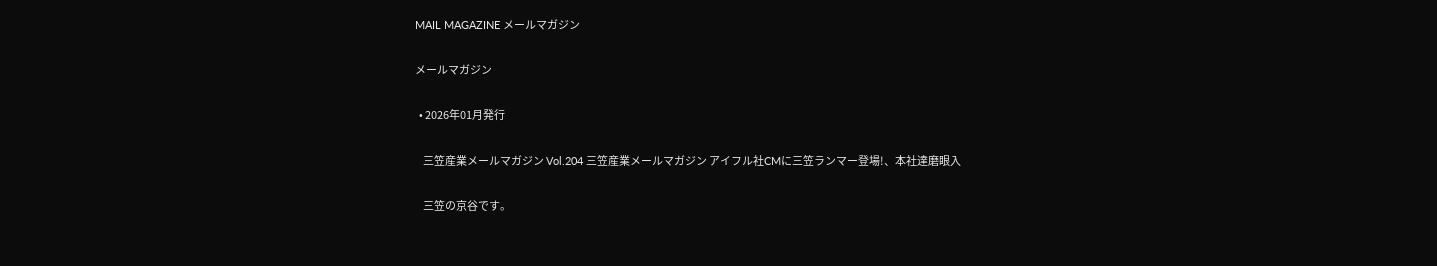MAIL MAGAZINE メールマガジン

メールマガジン

  • 2026年01月発行

    三笠産業メールマガジン Vol.204 三笠産業メールマガジン アイフル社CMに三笠ランマー登場!、本社達磨眼入

    三笠の京谷です。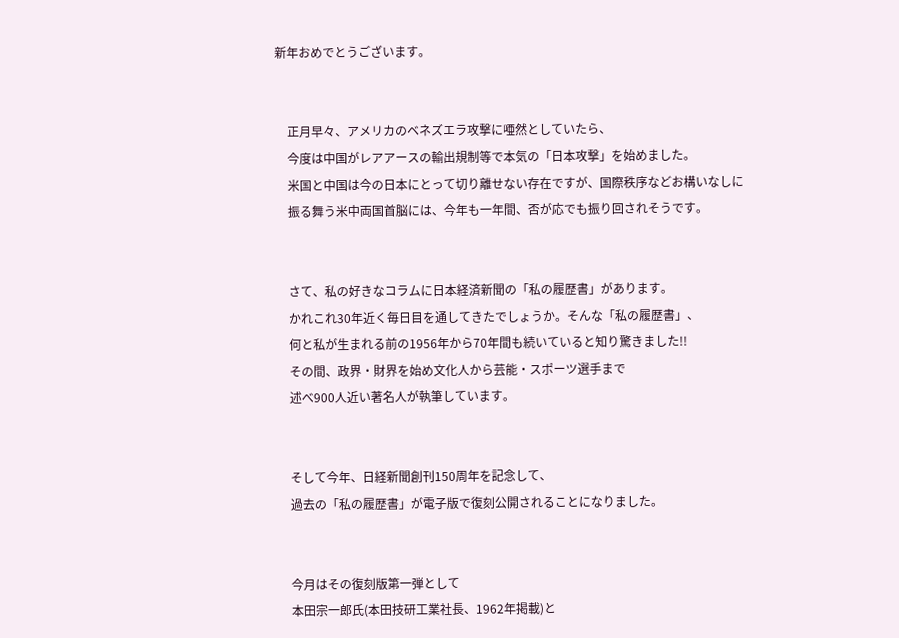新年おめでとうございます。


    正月早々、アメリカのベネズエラ攻撃に唖然としていたら、
    今度は中国がレアアースの輸出規制等で本気の「日本攻撃」を始めました。
    米国と中国は今の日本にとって切り離せない存在ですが、国際秩序などお構いなしに
    振る舞う米中両国首脳には、今年も一年間、否が応でも振り回されそうです。


    さて、私の好きなコラムに日本経済新聞の「私の履歴書」があります。
    かれこれ30年近く毎日目を通してきたでしょうか。そんな「私の履歴書」、
    何と私が生まれる前の1956年から70年間も続いていると知り驚きました!!
    その間、政界・財界を始め文化人から芸能・スポーツ選手まで
    述べ900人近い著名人が執筆しています。


    そして今年、日経新聞創刊150周年を記念して、
    過去の「私の履歴書」が電子版で復刻公開されることになりました。


    今月はその復刻版第一弾として
    本田宗一郎氏(本田技研工業社長、1962年掲載)と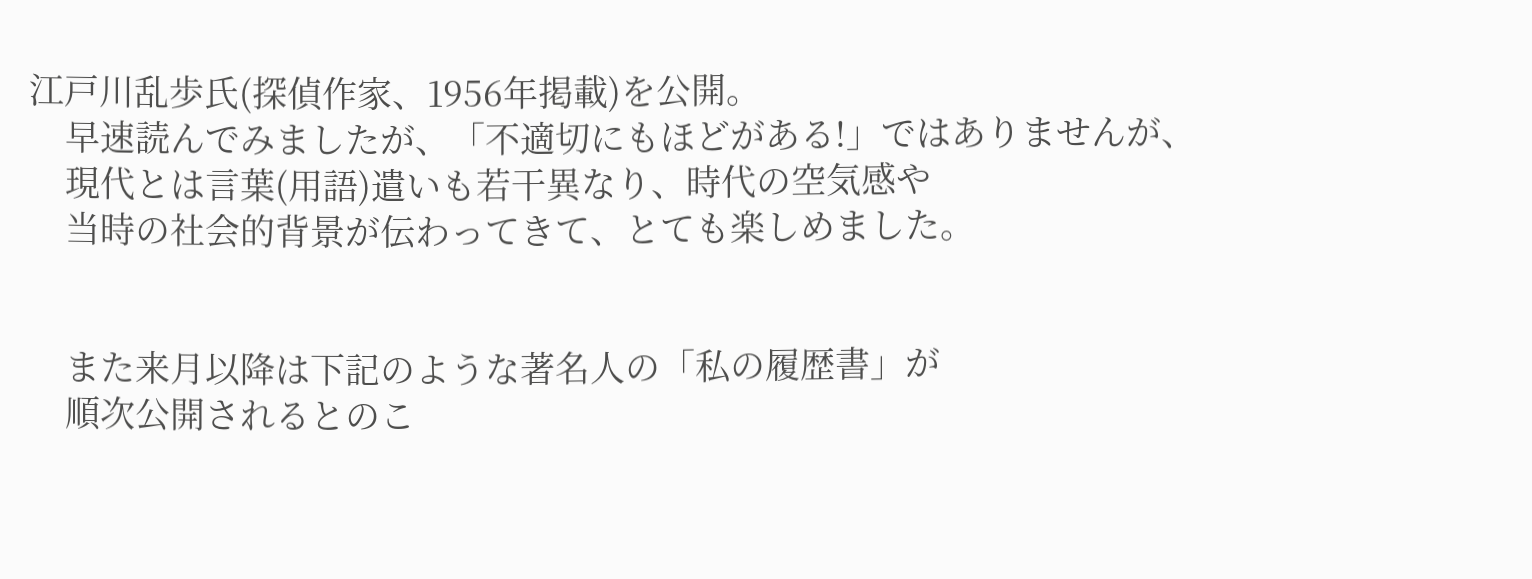江戸川乱歩氏(探偵作家、1956年掲載)を公開。
    早速読んでみましたが、「不適切にもほどがある!」ではありませんが、
    現代とは言葉(用語)遣いも若干異なり、時代の空気感や
    当時の社会的背景が伝わってきて、とても楽しめました。


    また来月以降は下記のような著名人の「私の履歴書」が
    順次公開されるとのこ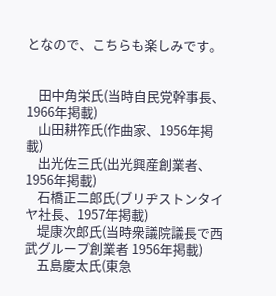となので、こちらも楽しみです。


    田中角栄氏(当時自民党幹事長、1966年掲載)
    山田耕筰氏(作曲家、1956年掲載)
    出光佐三氏(出光興産創業者、1956年掲載)
    石橋正二郎氏(ブリヂストンタイヤ社長、1957年掲載)
    堤康次郎氏(当時衆議院議長で西武グループ創業者 1956年掲載)
    五島慶太氏(東急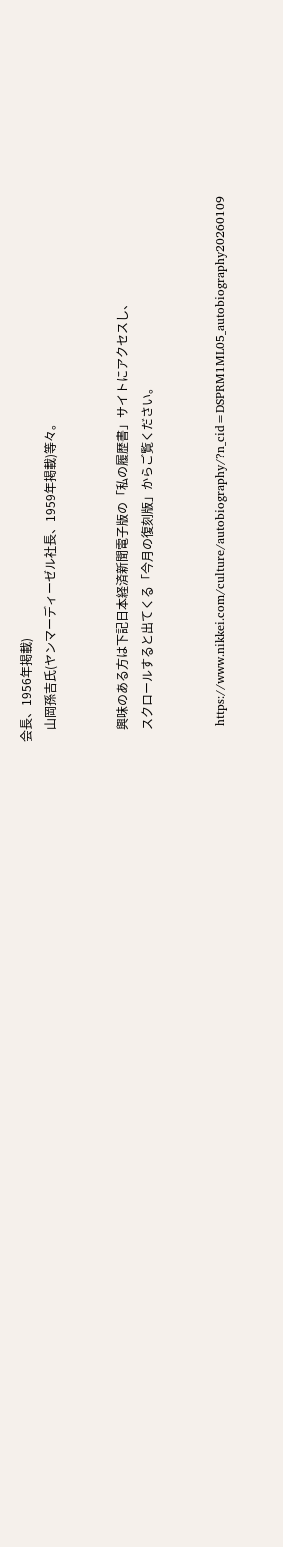会長、1956年掲載)
    山岡孫吉氏(ヤンマーディーゼル社長、1959年掲載)等々。


    興味のある方は下記日本経済新聞電子版の「私の履歴書」サイトにアクセスし、
    スクロールすると出てくる「今月の復刻版」からご覧ください。


    https://www.nikkei.com/culture/autobiography/?n_cid=DSPRM1ML05_autobiography20260109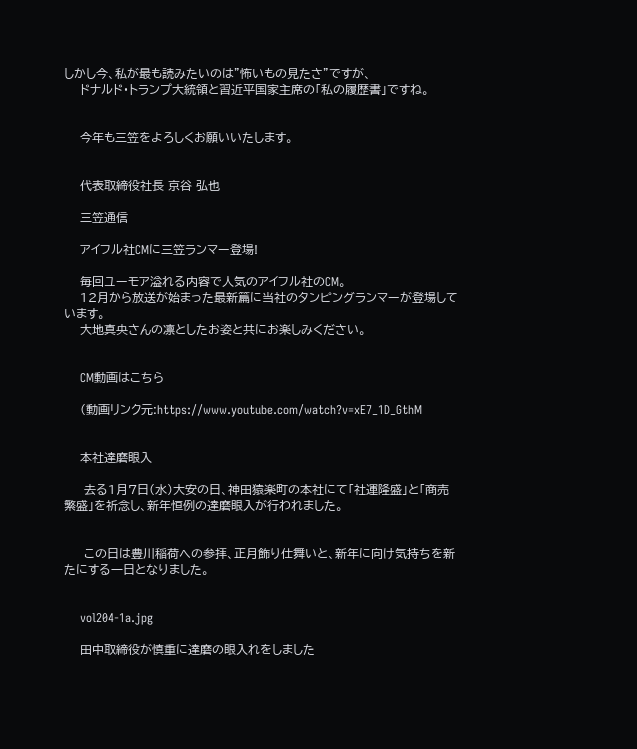しかし今、私が最も読みたいのは”怖いもの見たさ”ですが、
    ドナルド・トランプ大統領と習近平国家主席の「私の履歴書」ですね。


    今年も三笠をよろしくお願いいたします。


    代表取締役社長 京谷 弘也

    三笠通信

    アイフル社CMに三笠ランマー登場!

    毎回ユーモア溢れる内容で人気のアイフル社のCM。
    12月から放送が始まった最新篇に当社のタンピングランマーが登場しています。
    大地真央さんの凛としたお姿と共にお楽しみください。


    CM動画はこちら

    (動画リンク元:https://www.youtube.com/watch?v=xE7_1D_GthM


    本社達磨眼入

     去る1月7日(水)大安の日、神田猿楽町の本社にて「社運隆盛」と「商売繁盛」を祈念し、新年恒例の達磨眼入が行われました。


     この日は豊川稲荷への参拝、正月飾り仕舞いと、新年に向け気持ちを新たにする一日となりました。


    vol204-1a.jpg

    田中取締役が慎重に達磨の眼入れをしました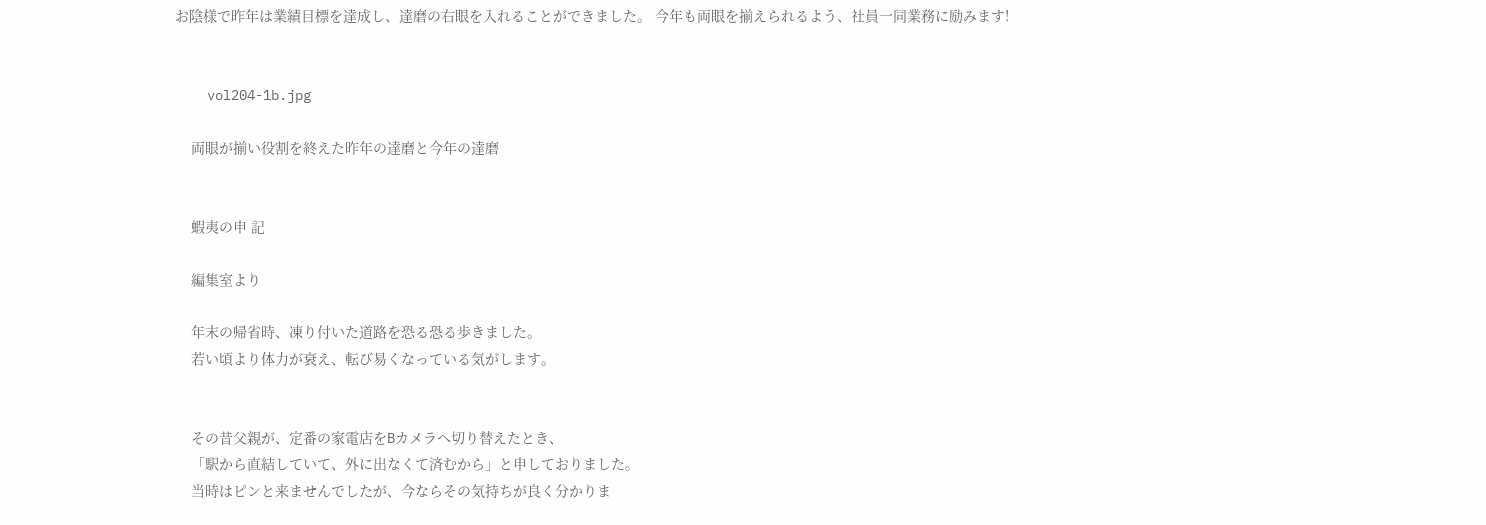お陰様で昨年は業績目標を達成し、達磨の右眼を入れることができました。 今年も両眼を揃えられるよう、社員一同業務に励みます!


    vol204-1b.jpg

    両眼が揃い役割を終えた昨年の達磨と今年の達磨


    蝦夷の申 記

    編集室より

    年末の帰省時、凍り付いた道路を恐る恐る歩きました。
    若い頃より体力が衰え、転び易くなっている気がします。


    その昔父親が、定番の家電店をBカメラへ切り替えたとき、
    「駅から直結していて、外に出なくて済むから」と申しておりました。
    当時はピンと来ませんでしたが、今ならその気持ちが良く分かりま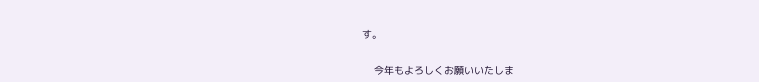す。


    今年もよろしくお願いいたしま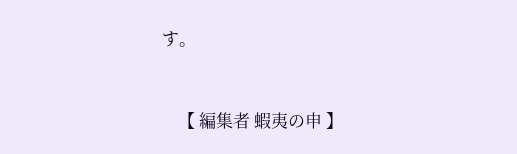す。


    【 編集者 蝦夷の申 】